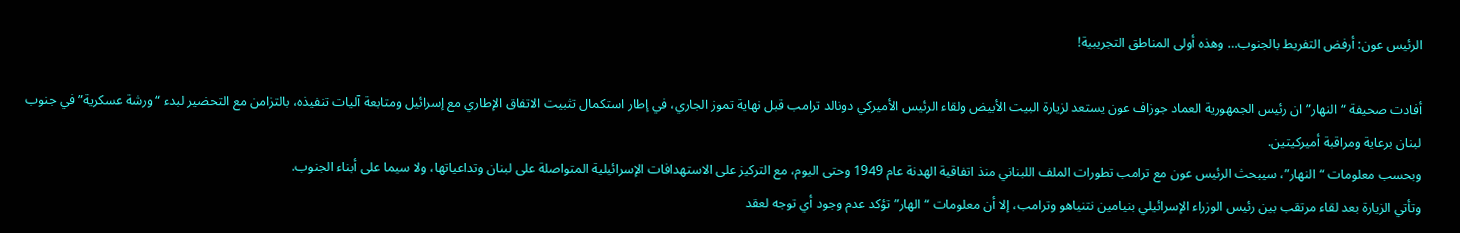الرئيس عون: أرفض التفريط بالجنوب… وهذه أولى المناطق التجريبية!

أفادت صحيفة “النهار” ان رئيس الجمهورية العماد جوزاف عون يستعد لزيارة البيت الأبيض ولقاء الرئيس الأميركي دونالد ترامب قبل نهاية تموز الجاري، في إطار استكمال تثبيت الاتفاق الإطاري مع إسرائيل ومتابعة آليات تنفيذه، بالتزامن مع التحضير لبدء “ورشة عسكرية” في جنوب لبنان برعاية ومراقبة أميركيتين.
وبحسب معلومات “النهار”، سيبحث الرئيس عون مع ترامب تطورات الملف اللبناني منذ اتفاقية الهدنة عام 1949 وحتى اليوم، مع التركيز على الاستهدافات الإسرائيلية المتواصلة على لبنان وتداعياتها، ولا سيما على أبناء الجنوب.
وتأتي الزيارة بعد لقاء مرتقب بين رئيس الوزراء الإسرائيلي بنيامين نتنياهو وترامب، إلا أن معلومات “الهار” تؤكد عدم وجود أي توجه لعقد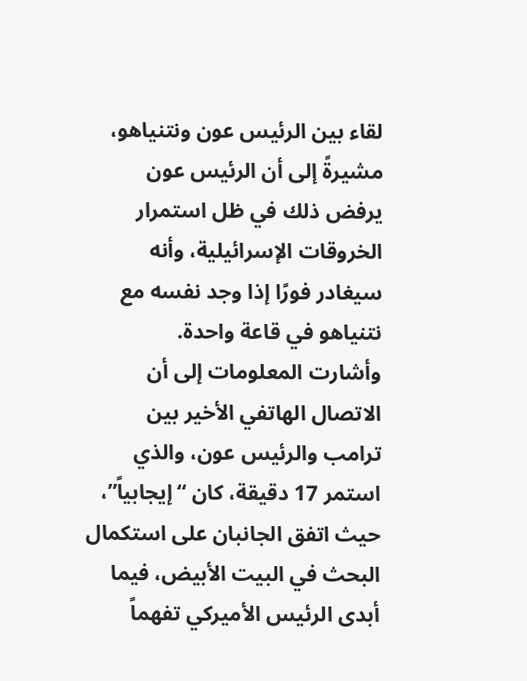لقاء بين الرئيس عون ونتنياهو، مشيرةً إلى أن الرئيس عون يرفض ذلك في ظل استمرار الخروقات الإسرائيلية، وأنه سيغادر فورًا إذا وجد نفسه مع نتنياهو في قاعة واحدة.
وأشارت المعلومات إلى أن الاتصال الهاتفي الأخير بين ترامب والرئيس عون، والذي استمر 17 دقيقة، كان “إيجابياً”، حيث اتفق الجانبان على استكمال البحث في البيت الأبيض، فيما أبدى الرئيس الأميركي تفهماً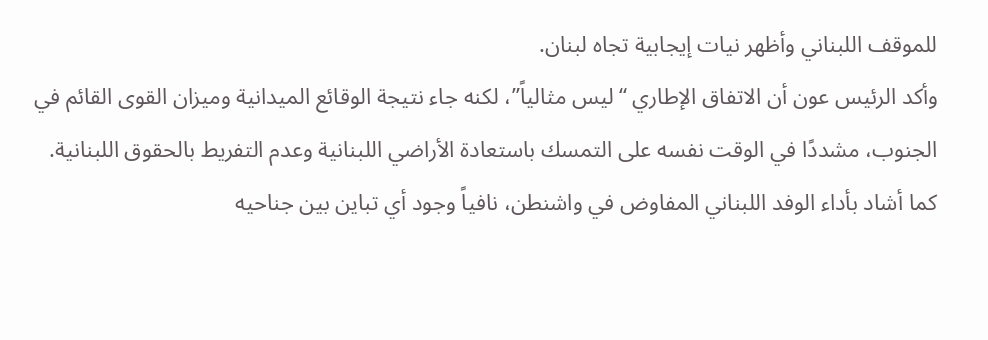للموقف اللبناني وأظهر نيات إيجابية تجاه لبنان.
وأكد الرئيس عون أن الاتفاق الإطاري “ليس مثالياً”، لكنه جاء نتيجة الوقائع الميدانية وميزان القوى القائم في الجنوب، مشددًا في الوقت نفسه على التمسك باستعادة الأراضي اللبنانية وعدم التفريط بالحقوق اللبنانية.
كما أشاد بأداء الوفد اللبناني المفاوض في واشنطن، نافياً وجود أي تباين بين جناحيه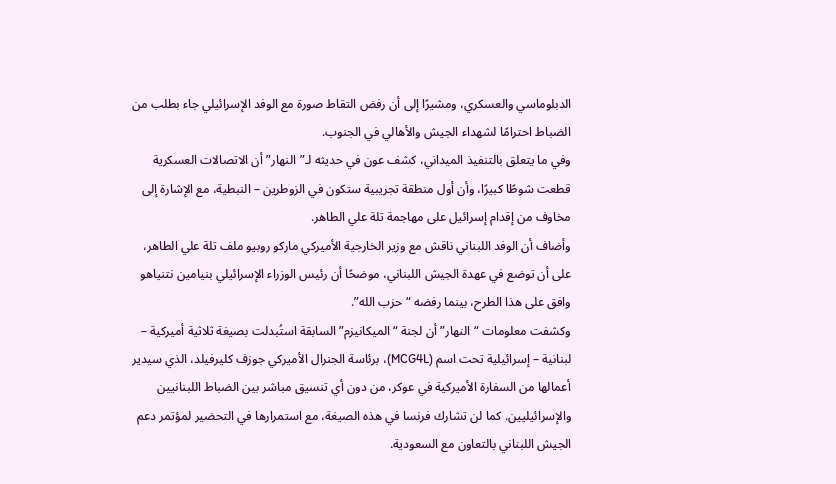الدبلوماسي والعسكري، ومشيرًا إلى أن رفض التقاط صورة مع الوفد الإسرائيلي جاء بطلب من الضباط احترامًا لشهداء الجيش والأهالي في الجنوب.
وفي ما يتعلق بالتنفيذ الميداني، كشف عون في حديثه لـ”النهار” أن الاتصالات العسكرية قطعت شوطًا كبيرًا، وأن أول منطقة تجريبية ستكون في الزوطرين – النبطية، مع الإشارة إلى مخاوف من إقدام إسرائيل على مهاجمة تلة علي الطاهر.
وأضاف أن الوفد اللبناني ناقش مع وزير الخارجية الأميركي ماركو روبيو ملف تلة علي الطاهر، على أن توضع في عهدة الجيش اللبناني، موضحًا أن رئيس الوزراء الإسرائيلي بنيامين نتنياهو وافق على هذا الطرح، بينما رفضه “حزب الله”.
وكشفت معلومات “النهار” أن لجنة “الميكانيزم” السابقة استُبدلت بصيغة ثلاثية أميركية – لبنانية – إسرائيلية تحت اسم (MCG4L)، برئاسة الجنرال الأميركي جوزف كليرفيلد، الذي سيدير أعمالها من السفارة الأميركية في عوكر، من دون أي تنسيق مباشر بين الضباط اللبنانيين والإسرائيليين. كما لن تشارك فرنسا في هذه الصيغة، مع استمرارها في التحضير لمؤتمر دعم الجيش اللبناني بالتعاون مع السعودية.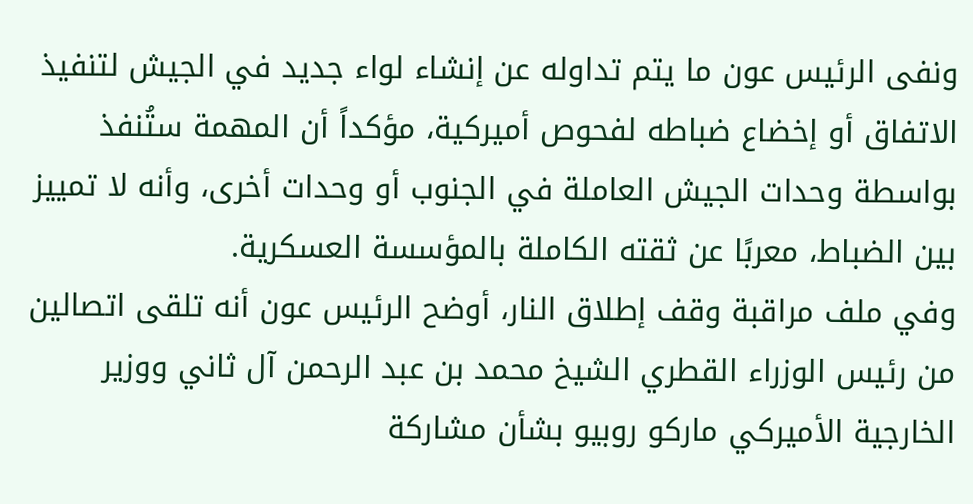ونفى الرئيس عون ما يتم تداوله عن إنشاء لواء جديد في الجيش لتنفيذ الاتفاق أو إخضاع ضباطه لفحوص أميركية، مؤكداً أن المهمة ستُنفذ بواسطة وحدات الجيش العاملة في الجنوب أو وحدات أخرى، وأنه لا تمييز بين الضباط، معربًا عن ثقته الكاملة بالمؤسسة العسكرية.
وفي ملف مراقبة وقف إطلاق النار، أوضح الرئيس عون أنه تلقى اتصالين من رئيس الوزراء القطري الشيخ محمد بن عبد الرحمن آل ثاني ووزير الخارجية الأميركي ماركو روبيو بشأن مشاركة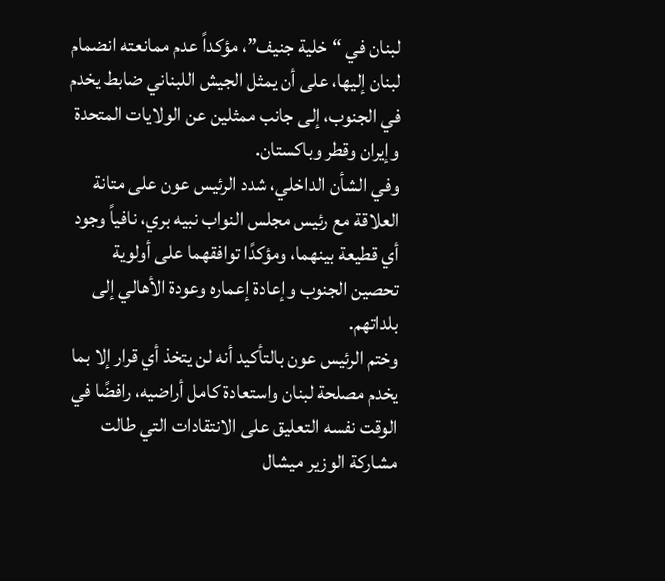لبنان في “خلية جنيف”، مؤكداً عدم ممانعته انضمام لبنان إليها، على أن يمثل الجيش اللبناني ضابط يخدم في الجنوب، إلى جانب ممثلين عن الولايات المتحدة وإيران وقطر وباكستان.
وفي الشأن الداخلي، شدد الرئيس عون على متانة العلاقة مع رئيس مجلس النواب نبيه بري، نافياً وجود أي قطيعة بينهما، ومؤكدًا توافقهما على أولوية تحصين الجنوب وإعادة إعماره وعودة الأهالي إلى بلداتهم.
وختم الرئيس عون بالتأكيد أنه لن يتخذ أي قرار إلا بما يخدم مصلحة لبنان واستعادة كامل أراضيه، رافضًا في الوقت نفسه التعليق على الانتقادات التي طالت مشاركة الوزير ميشال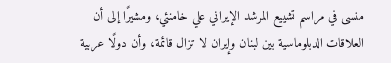منسى في مراسم تشييع المرشد الإيراني علي خامنئي، ومشيرًا إلى أن العلاقات الدبلوماسية بين لبنان وإيران لا تزال قائمة، وأن دولًا عربية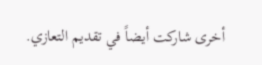أخرى شاركت أيضاً في تقديم التعازي.